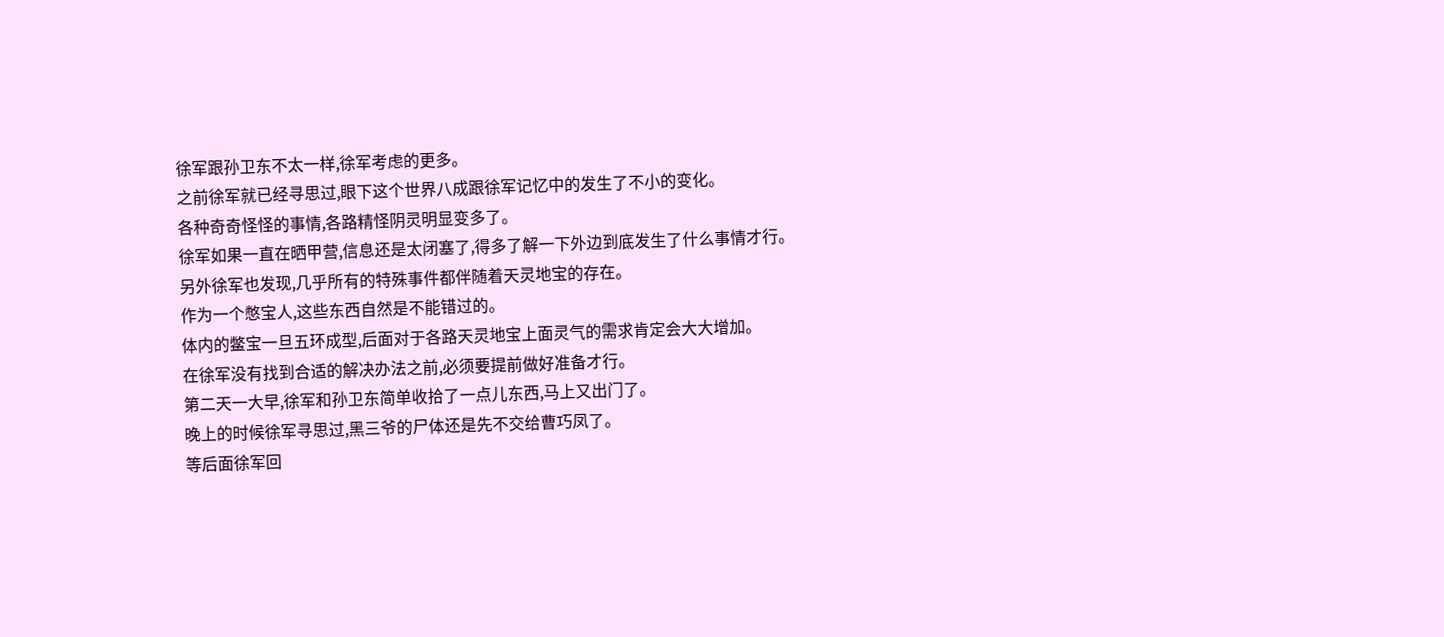徐军跟孙卫东不太一样,徐军考虑的更多。
之前徐军就已经寻思过,眼下这个世界八成跟徐军记忆中的发生了不小的变化。
各种奇奇怪怪的事情,各路精怪阴灵明显变多了。
徐军如果一直在晒甲营,信息还是太闭塞了,得多了解一下外边到底发生了什么事情才行。
另外徐军也发现,几乎所有的特殊事件都伴随着天灵地宝的存在。
作为一个憋宝人,这些东西自然是不能错过的。
体内的鳖宝一旦五环成型,后面对于各路天灵地宝上面灵气的需求肯定会大大增加。
在徐军没有找到合适的解决办法之前,必须要提前做好准备才行。
第二天一大早,徐军和孙卫东简单收拾了一点儿东西,马上又出门了。
晚上的时候徐军寻思过,黑三爷的尸体还是先不交给曹巧凤了。
等后面徐军回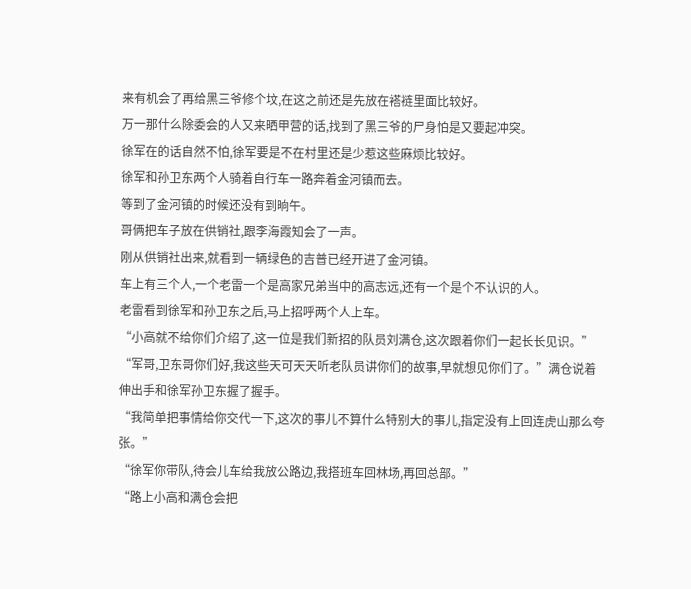来有机会了再给黑三爷修个坟,在这之前还是先放在褡裢里面比较好。
万一那什么除委会的人又来晒甲营的话,找到了黑三爷的尸身怕是又要起冲突。
徐军在的话自然不怕,徐军要是不在村里还是少惹这些麻烦比较好。
徐军和孙卫东两个人骑着自行车一路奔着金河镇而去。
等到了金河镇的时候还没有到晌午。
哥俩把车子放在供销社,跟李海霞知会了一声。
刚从供销社出来,就看到一辆绿色的吉普已经开进了金河镇。
车上有三个人,一个老雷一个是高家兄弟当中的高志远,还有一个是个不认识的人。
老雷看到徐军和孙卫东之后,马上招呼两个人上车。
“小高就不给你们介绍了,这一位是我们新招的队员刘满仓,这次跟着你们一起长长见识。”
“军哥,卫东哥你们好,我这些天可天天听老队员讲你们的故事,早就想见你们了。”满仓说着伸出手和徐军孙卫东握了握手。
“我简单把事情给你交代一下,这次的事儿不算什么特别大的事儿,指定没有上回连虎山那么夸张。”
“徐军你带队,待会儿车给我放公路边,我搭班车回林场,再回总部。”
“路上小高和满仓会把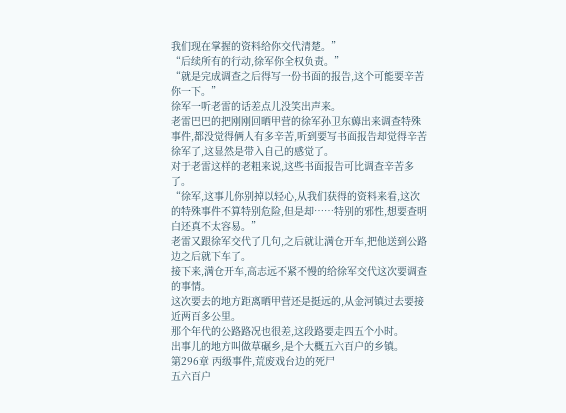我们现在掌握的资料给你交代清楚。”
“后续所有的行动,徐军你全权负责。”
“就是完成调查之后得写一份书面的报告,这个可能要辛苦你一下。”
徐军一听老雷的话差点儿没笑出声来。
老雷巴巴的把刚刚回晒甲营的徐军孙卫东薅出来调查特殊事件,都没觉得俩人有多辛苦,听到要写书面报告却觉得辛苦徐军了,这显然是带入自己的感觉了。
对于老雷这样的老粗来说,这些书面报告可比调查辛苦多了。
“徐军,这事儿你别掉以轻心,从我们获得的资料来看,这次的特殊事件不算特别危险,但是却……特别的邪性,想要查明白还真不太容易。”
老雷又跟徐军交代了几句,之后就让满仓开车,把他送到公路边之后就下车了。
接下来,满仓开车,高志远不紧不慢的给徐军交代这次要调查的事情。
这次要去的地方距离晒甲营还是挺远的,从金河镇过去要接近两百多公里。
那个年代的公路路况也很差,这段路要走四五个小时。
出事儿的地方叫做草碾乡,是个大概五六百户的乡镇。
第296章 丙级事件,荒废戏台边的死尸
五六百户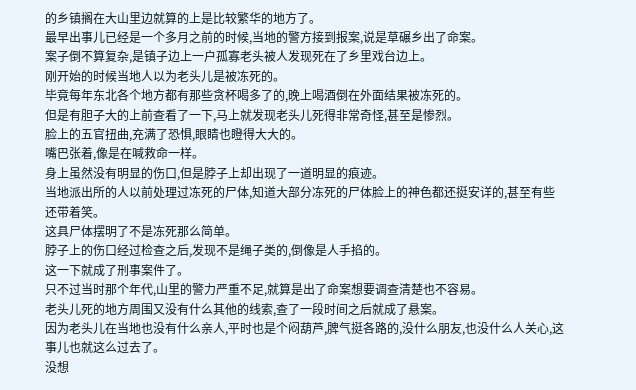的乡镇搁在大山里边就算的上是比较繁华的地方了。
最早出事儿已经是一个多月之前的时候,当地的警方接到报案,说是草碾乡出了命案。
案子倒不算复杂,是镇子边上一户孤寡老头被人发现死在了乡里戏台边上。
刚开始的时候当地人以为老头儿是被冻死的。
毕竟每年东北各个地方都有那些贪杯喝多了的,晚上喝酒倒在外面结果被冻死的。
但是有胆子大的上前查看了一下,马上就发现老头儿死得非常奇怪,甚至是惨烈。
脸上的五官扭曲,充满了恐惧,眼睛也瞪得大大的。
嘴巴张着,像是在喊救命一样。
身上虽然没有明显的伤口,但是脖子上却出现了一道明显的痕迹。
当地派出所的人以前处理过冻死的尸体,知道大部分冻死的尸体脸上的神色都还挺安详的,甚至有些还带着笑。
这具尸体摆明了不是冻死那么简单。
脖子上的伤口经过检查之后,发现不是绳子类的,倒像是人手掐的。
这一下就成了刑事案件了。
只不过当时那个年代,山里的警力严重不足,就算是出了命案想要调查清楚也不容易。
老头儿死的地方周围又没有什么其他的线索,查了一段时间之后就成了悬案。
因为老头儿在当地也没有什么亲人,平时也是个闷葫芦,脾气挺各路的,没什么朋友,也没什么人关心,这事儿也就这么过去了。
没想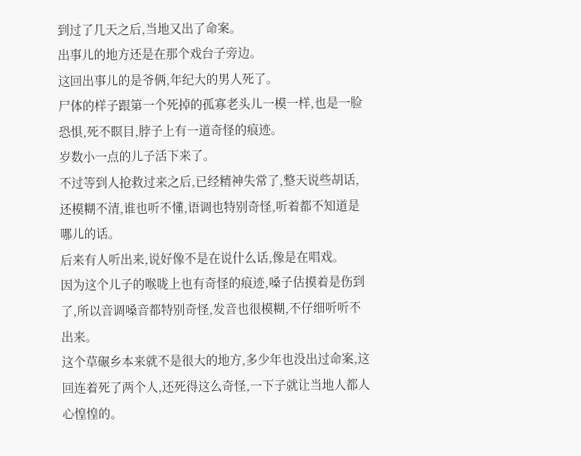到过了几天之后,当地又出了命案。
出事儿的地方还是在那个戏台子旁边。
这回出事儿的是爷俩,年纪大的男人死了。
尸体的样子跟第一个死掉的孤寡老头儿一模一样,也是一脸恐惧,死不瞑目,脖子上有一道奇怪的痕迹。
岁数小一点的儿子活下来了。
不过等到人抢救过来之后,已经精神失常了,整天说些胡话,还模糊不清,谁也听不懂,语调也特别奇怪,听着都不知道是哪儿的话。
后来有人听出来,说好像不是在说什么话,像是在唱戏。
因为这个儿子的喉咙上也有奇怪的痕迹,嗓子估摸着是伤到了,所以音调嗓音都特别奇怪,发音也很模糊,不仔细听听不出来。
这个草碾乡本来就不是很大的地方,多少年也没出过命案,这回连着死了两个人,还死得这么奇怪,一下子就让当地人都人心惶惶的。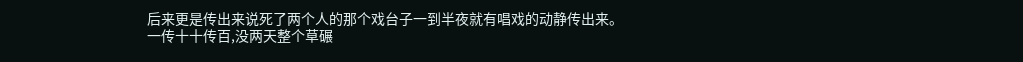后来更是传出来说死了两个人的那个戏台子一到半夜就有唱戏的动静传出来。
一传十十传百,没两天整个草碾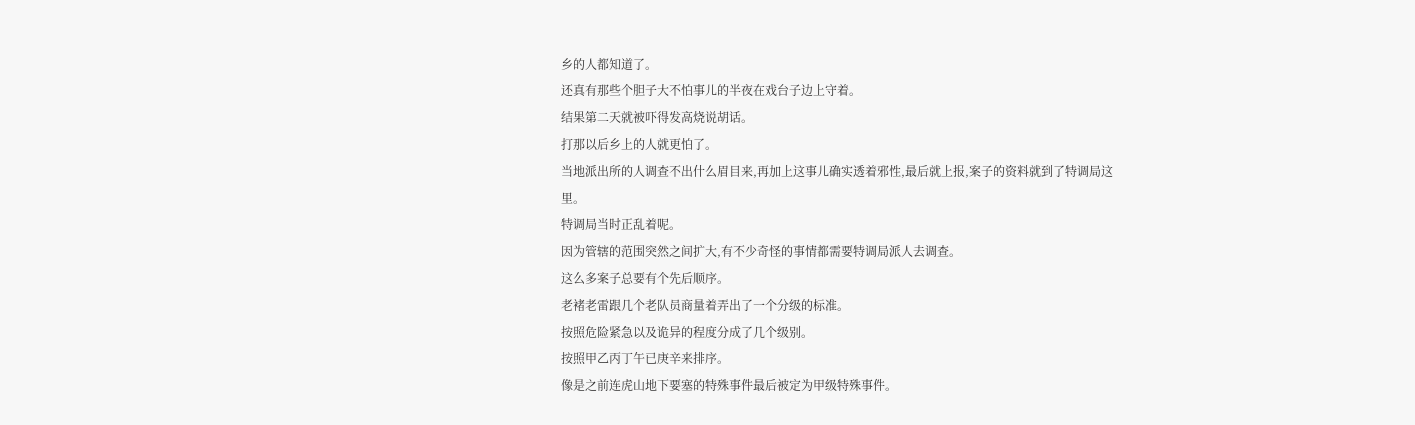乡的人都知道了。
还真有那些个胆子大不怕事儿的半夜在戏台子边上守着。
结果第二天就被吓得发高烧说胡话。
打那以后乡上的人就更怕了。
当地派出所的人调查不出什么眉目来,再加上这事儿确实透着邪性,最后就上报,案子的资料就到了特调局这里。
特调局当时正乱着呢。
因为管辖的范围突然之间扩大,有不少奇怪的事情都需要特调局派人去调查。
这么多案子总要有个先后顺序。
老褚老雷跟几个老队员商量着弄出了一个分级的标准。
按照危险紧急以及诡异的程度分成了几个级别。
按照甲乙丙丁午已庚辛来排序。
像是之前连虎山地下要塞的特殊事件最后被定为甲级特殊事件。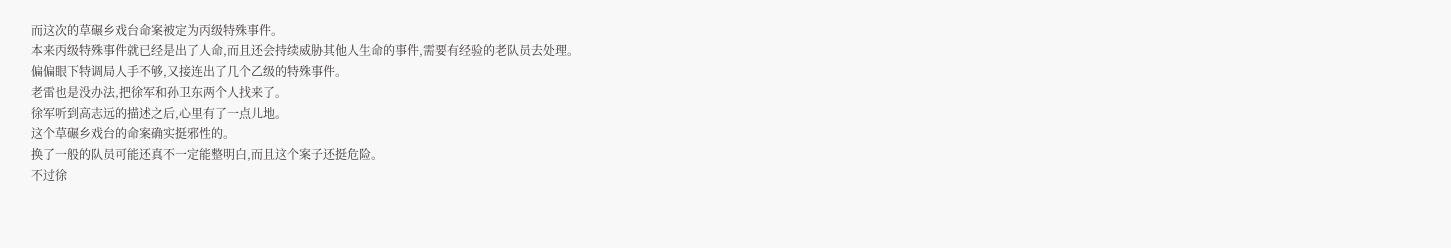而这次的草碾乡戏台命案被定为丙级特殊事件。
本来丙级特殊事件就已经是出了人命,而且还会持续威胁其他人生命的事件,需要有经验的老队员去处理。
偏偏眼下特调局人手不够,又接连出了几个乙级的特殊事件。
老雷也是没办法,把徐军和孙卫东两个人找来了。
徐军听到高志远的描述之后,心里有了一点儿地。
这个草碾乡戏台的命案确实挺邪性的。
换了一般的队员可能还真不一定能整明白,而且这个案子还挺危险。
不过徐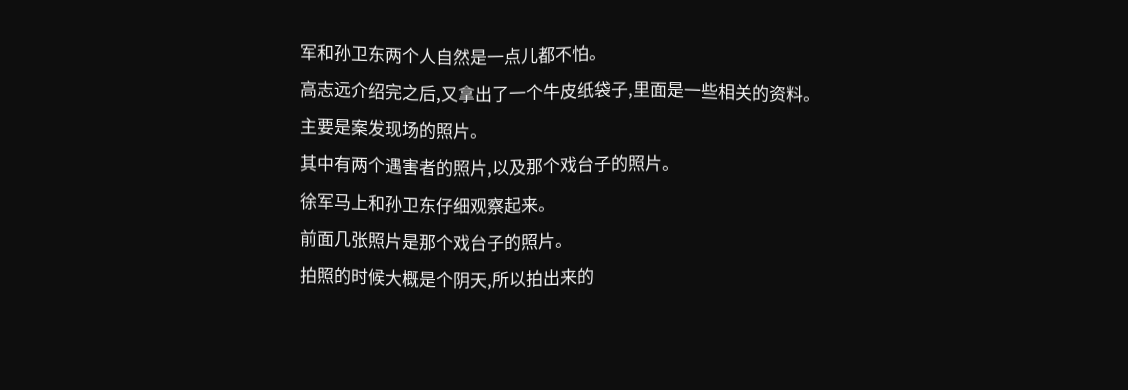军和孙卫东两个人自然是一点儿都不怕。
高志远介绍完之后,又拿出了一个牛皮纸袋子,里面是一些相关的资料。
主要是案发现场的照片。
其中有两个遇害者的照片,以及那个戏台子的照片。
徐军马上和孙卫东仔细观察起来。
前面几张照片是那个戏台子的照片。
拍照的时候大概是个阴天,所以拍出来的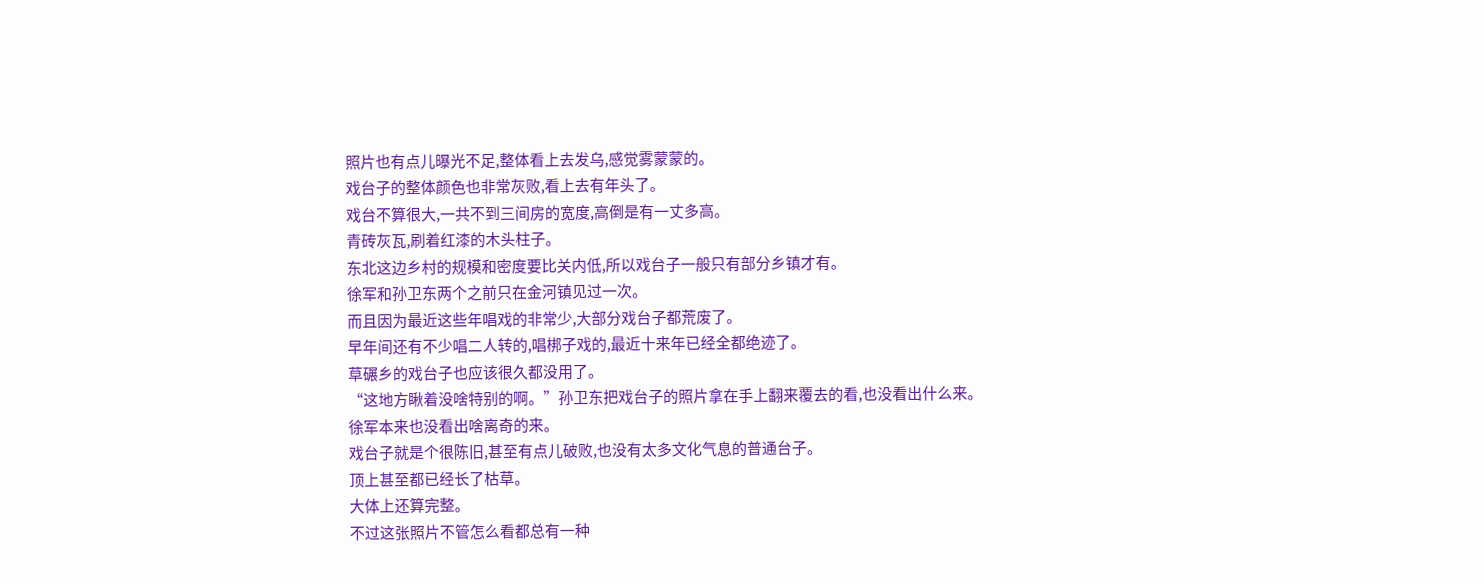照片也有点儿曝光不足,整体看上去发乌,感觉雾蒙蒙的。
戏台子的整体颜色也非常灰败,看上去有年头了。
戏台不算很大,一共不到三间房的宽度,高倒是有一丈多高。
青砖灰瓦,刷着红漆的木头柱子。
东北这边乡村的规模和密度要比关内低,所以戏台子一般只有部分乡镇才有。
徐军和孙卫东两个之前只在金河镇见过一次。
而且因为最近这些年唱戏的非常少,大部分戏台子都荒废了。
早年间还有不少唱二人转的,唱梆子戏的,最近十来年已经全都绝迹了。
草碾乡的戏台子也应该很久都没用了。
“这地方瞅着没啥特别的啊。”孙卫东把戏台子的照片拿在手上翻来覆去的看,也没看出什么来。
徐军本来也没看出啥离奇的来。
戏台子就是个很陈旧,甚至有点儿破败,也没有太多文化气息的普通台子。
顶上甚至都已经长了枯草。
大体上还算完整。
不过这张照片不管怎么看都总有一种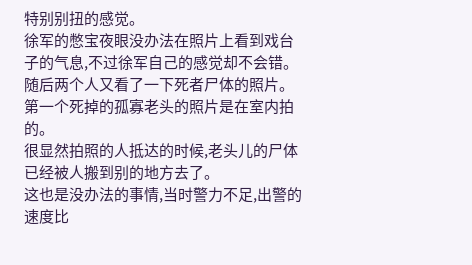特别别扭的感觉。
徐军的憋宝夜眼没办法在照片上看到戏台子的气息,不过徐军自己的感觉却不会错。
随后两个人又看了一下死者尸体的照片。
第一个死掉的孤寡老头的照片是在室内拍的。
很显然拍照的人抵达的时候,老头儿的尸体已经被人搬到别的地方去了。
这也是没办法的事情,当时警力不足,出警的速度比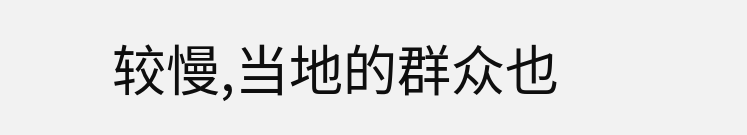较慢,当地的群众也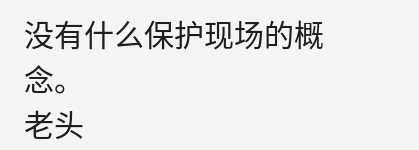没有什么保护现场的概念。
老头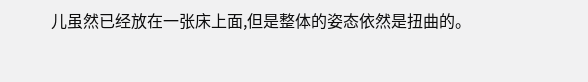儿虽然已经放在一张床上面,但是整体的姿态依然是扭曲的。